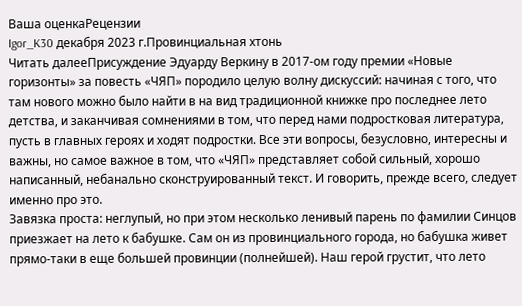Ваша оценкаРецензии
Igor_K30 декабря 2023 г.Провинциальная хтонь
Читать далееПрисуждение Эдуарду Веркину в 2017-ом году премии «Новые горизонты» за повесть «ЧЯП» породило целую волну дискуссий: начиная с того, что там нового можно было найти в на вид традиционной книжке про последнее лето детства, и заканчивая сомнениями в том, что перед нами подростковая литература, пусть в главных героях и ходят подростки. Все эти вопросы, безусловно, интересны и важны, но самое важное в том, что «ЧЯП» представляет собой сильный, хорошо написанный, небанально сконструированный текст. И говорить, прежде всего, следует именно про это.
Завязка проста: неглупый, но при этом несколько ленивый парень по фамилии Синцов приезжает на лето к бабушке. Сам он из провинциального города, но бабушка живет прямо-таки в еще большей провинции (полнейшей). Наш герой грустит, что лето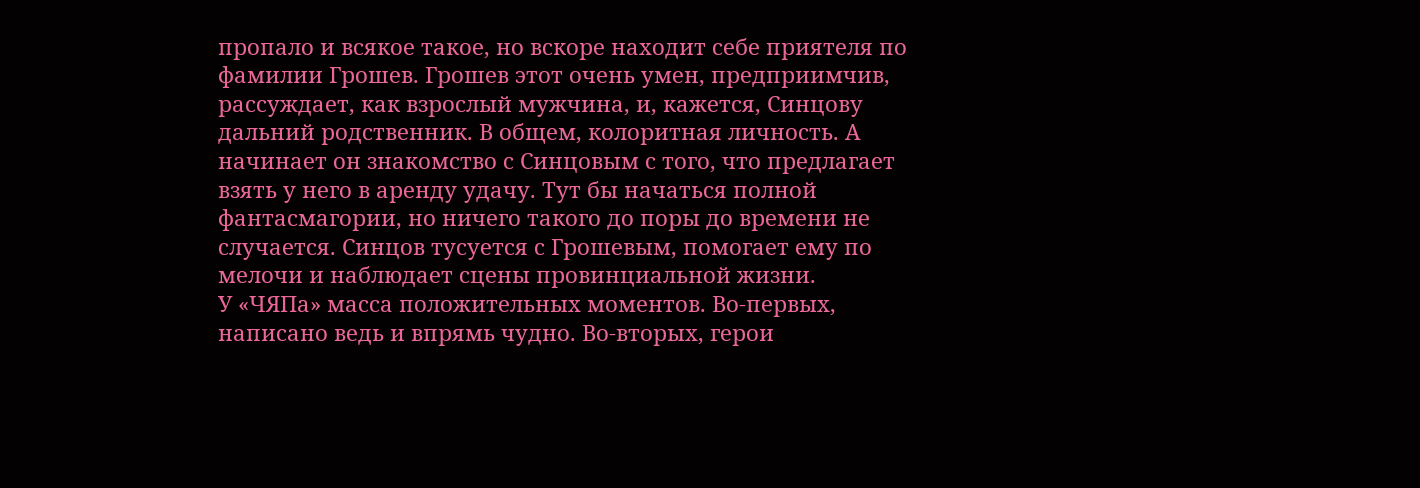пропало и всякое такое, но вскоре находит себе приятеля по фамилии Грошев. Грошев этот очень умен, предприимчив, рассуждает, как взрослый мужчина, и, кажется, Синцову дальний родственник. В общем, колоритная личность. А начинает он знакомство с Синцовым с того, что предлагает взять у него в аренду удачу. Тут бы начаться полной фантасмагории, но ничего такого до поры до времени не случается. Синцов тусуется с Грошевым, помогает ему по мелочи и наблюдает сцены провинциальной жизни.
У «ЧЯПа» масса положительных моментов. Во-первых, написано ведь и впрямь чудно. Во-вторых, герои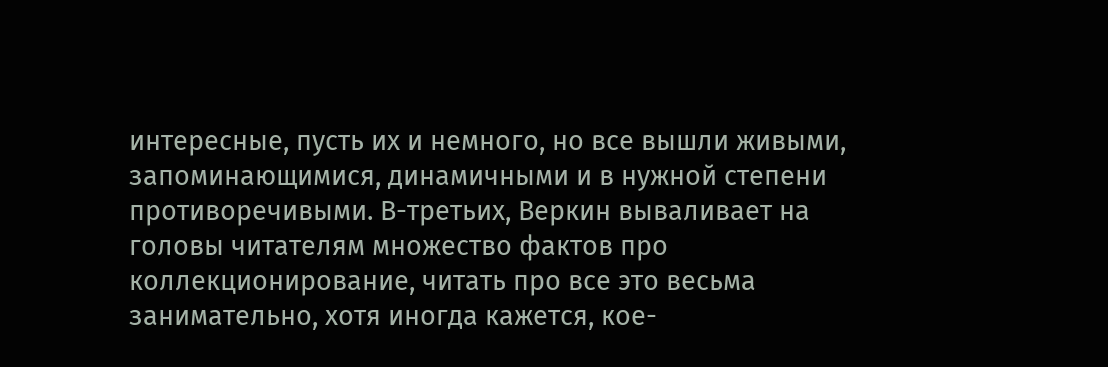интересные, пусть их и немного, но все вышли живыми, запоминающимися, динамичными и в нужной степени противоречивыми. В-третьих, Веркин вываливает на головы читателям множество фактов про коллекционирование, читать про все это весьма занимательно, хотя иногда кажется, кое-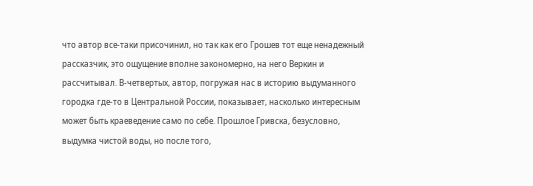что автор все-таки присочинил, но так как его Грошев тот еще ненадежный рассказчик, это ощущение вполне закономерно, на него Веркин и рассчитывал. В-четвертых, автор, погружая нас в историю выдуманного городка где-то в Центральной России, показывает, насколько интересным может быть краеведение само по себе. Прошлое Гривска, безусловно, выдумка чистой воды, но после того,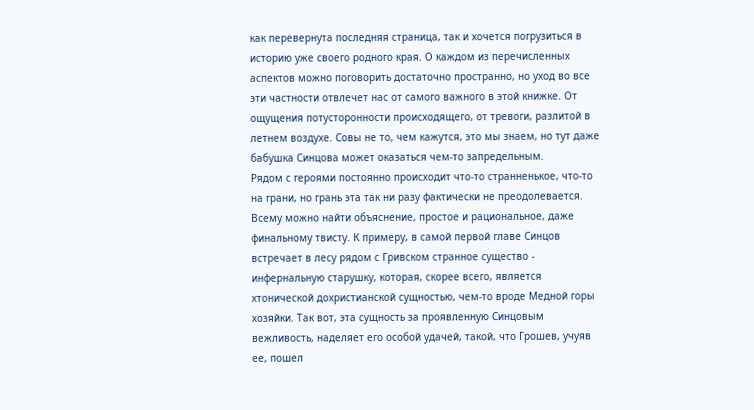как перевернута последняя страница, так и хочется погрузиться в историю уже своего родного края. О каждом из перечисленных аспектов можно поговорить достаточно пространно, но уход во все эти частности отвлечет нас от самого важного в этой книжке. От ощущения потусторонности происходящего, от тревоги, разлитой в летнем воздухе. Совы не то, чем кажутся, это мы знаем, но тут даже бабушка Синцова может оказаться чем-то запредельным.
Рядом с героями постоянно происходит что-то странненькое, что-то на грани, но грань эта так ни разу фактически не преодолевается. Всему можно найти объяснение, простое и рациональное, даже финальному твисту. К примеру, в самой первой главе Синцов встречает в лесу рядом с Гривском странное существо - инфернальную старушку, которая, скорее всего, является хтонической дохристианской сущностью, чем-то вроде Медной горы хозяйки. Так вот, эта сущность за проявленную Синцовым вежливость, наделяет его особой удачей, такой, что Грошев, учуяв ее, пошел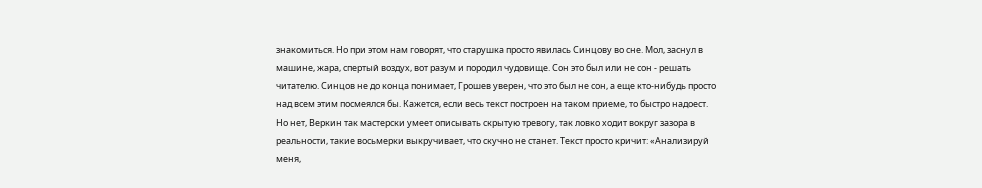знакомиться. Но при этом нам говорят, что старушка просто явилась Синцову во сне. Мол, заснул в машине, жара, спертый воздух, вот разум и породил чудовище. Сон это был или не сон - решать читателю. Синцов не до конца понимает, Грошев уверен, что это был не сон, а еще кто-нибудь просто над всем этим посмеялся бы. Кажется, если весь текст построен на таком приеме, то быстро надоест. Но нет, Веркин так мастерски умеет описывать скрытую тревогу, так ловко ходит вокруг зазора в реальности, такие восьмерки выкручивает, что скучно не станет. Текст просто кричит: «Анализируй меня,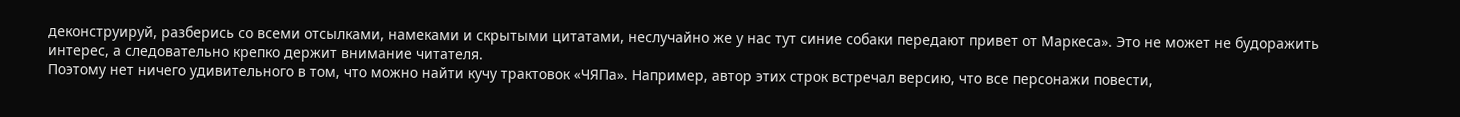деконструируй, разберись со всеми отсылками, намеками и скрытыми цитатами, неслучайно же у нас тут синие собаки передают привет от Маркеса». Это не может не будоражить интерес, а следовательно крепко держит внимание читателя.
Поэтому нет ничего удивительного в том, что можно найти кучу трактовок «ЧЯПа». Например, автор этих строк встречал версию, что все персонажи повести,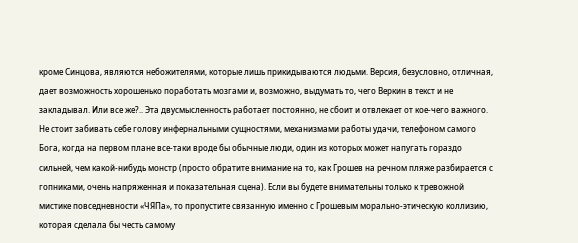кроме Синцова, являются небожителями, которые лишь прикидываются людьми. Версия, безусловно, отличная, дает возможность хорошенько поработать мозгами и, возможно, выдумать то, чего Веркин в текст и не закладывал. Или все же?.. Эта двусмысленность работает постоянно, не сбоит и отвлекает от кое-чего важного. Не стоит забивать себе голову инфернальными сущностями, механизмами работы удачи, телефоном самого Бога, когда на первом плане все-таки вроде бы обычные люди, один из которых может напугать гораздо сильней, чем какой-нибудь монстр (просто обратите внимание на то, как Грошев на речном пляже разбирается с гопниками, очень напряженная и показательная сцена). Если вы будете внимательны только к тревожной мистике повседневности «ЧЯПа», то пропустите связанную именно с Грошевым морально-этическую коллизию, которая сделала бы честь самому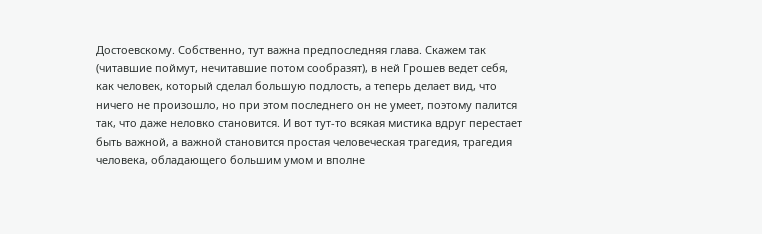Достоевскому. Собственно, тут важна предпоследняя глава. Скажем так (читавшие поймут, нечитавшие потом сообразят), в ней Грошев ведет себя, как человек, который сделал большую подлость, а теперь делает вид, что ничего не произошло, но при этом последнего он не умеет, поэтому палится так, что даже неловко становится. И вот тут-то всякая мистика вдруг перестает быть важной, а важной становится простая человеческая трагедия, трагедия человека, обладающего большим умом и вполне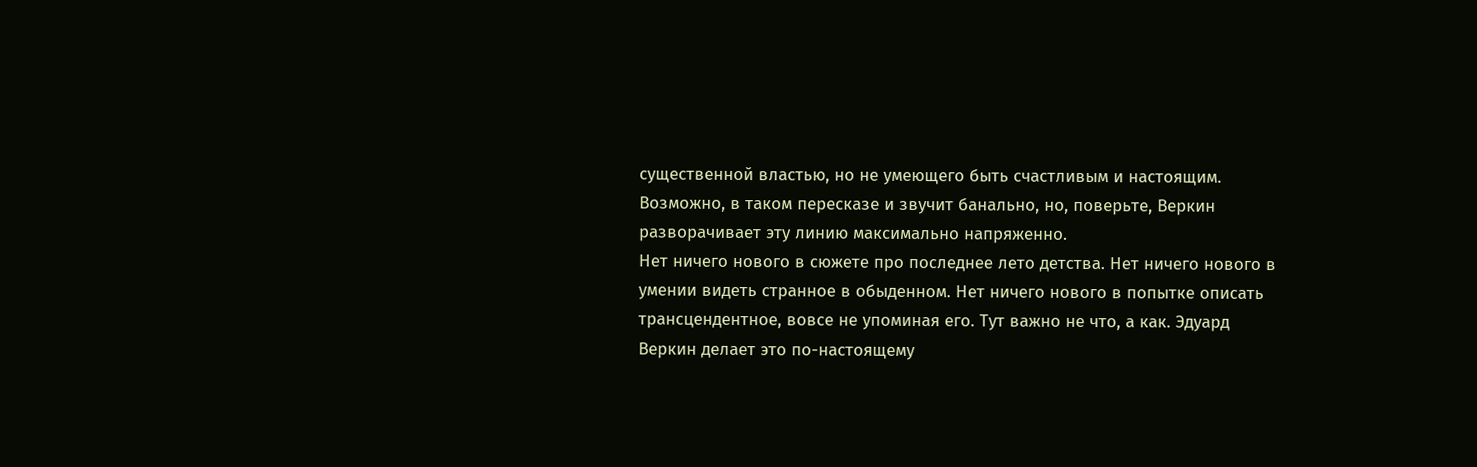существенной властью, но не умеющего быть счастливым и настоящим. Возможно, в таком пересказе и звучит банально, но, поверьте, Веркин разворачивает эту линию максимально напряженно.
Нет ничего нового в сюжете про последнее лето детства. Нет ничего нового в умении видеть странное в обыденном. Нет ничего нового в попытке описать трансцендентное, вовсе не упоминая его. Тут важно не что, а как. Эдуард Веркин делает это по-настоящему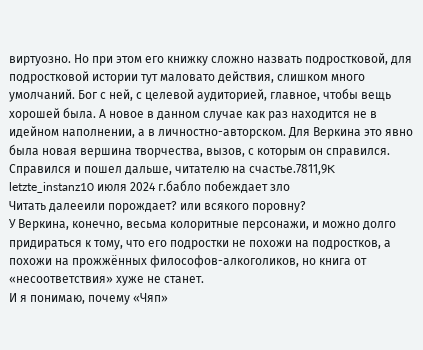виртуозно. Но при этом его книжку сложно назвать подростковой, для подростковой истории тут маловато действия, слишком много умолчаний. Бог с ней, с целевой аудиторией, главное, чтобы вещь хорошей была. А новое в данном случае как раз находится не в идейном наполнении, а в личностно-авторском. Для Веркина это явно была новая вершина творчества, вызов, с которым он справился. Справился и пошел дальше, читателю на счастье.7811,9K
letzte_instanz10 июля 2024 г.бабло побеждает зло
Читать далееили порождает? или всякого поровну?
У Веркина, конечно, весьма колоритные персонажи, и можно долго придираться к тому, что его подростки не похожи на подростков, а похожи на прожжённых философов-алкоголиков, но книга от «несоответствия» хуже не станет.
И я понимаю, почему «Чяп»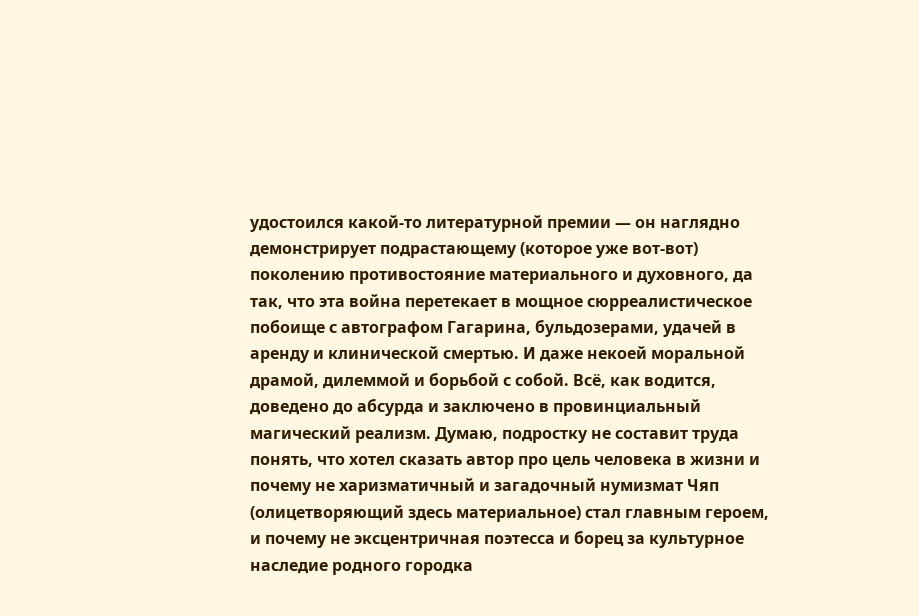удостоился какой-то литературной премии — он наглядно демонстрирует подрастающему (которое уже вот-вот) поколению противостояние материального и духовного, да так, что эта война перетекает в мощное сюрреалистическое побоище с автографом Гагарина, бульдозерами, удачей в аренду и клинической смертью. И даже некоей моральной драмой, дилеммой и борьбой с собой. Всё, как водится, доведено до абсурда и заключено в провинциальный магический реализм. Думаю, подростку не составит труда понять, что хотел сказать автор про цель человека в жизни и почему не харизматичный и загадочный нумизмат Чяп (олицетворяющий здесь материальное) стал главным героем, и почему не эксцентричная поэтесса и борец за культурное наследие родного городка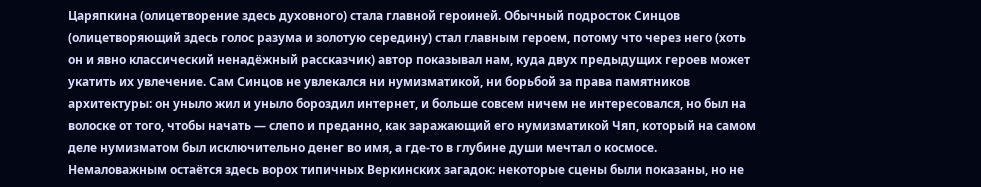Царяпкина (олицетворение здесь духовного) стала главной героиней. Обычный подросток Синцов (олицетворяющий здесь голос разума и золотую середину) стал главным героем, потому что через него (хоть он и явно классический ненадёжный рассказчик) автор показывал нам, куда двух предыдущих героев может укатить их увлечение. Сам Синцов не увлекался ни нумизматикой, ни борьбой за права памятников архитектуры: он уныло жил и уныло бороздил интернет, и больше совсем ничем не интересовался, но был на волоске от того, чтобы начать — слепо и преданно, как заражающий его нумизматикой Чяп, который на самом деле нумизматом был исключительно денег во имя, а где-то в глубине души мечтал о космосе.
Немаловажным остаётся здесь ворох типичных Веркинских загадок: некоторые сцены были показаны, но не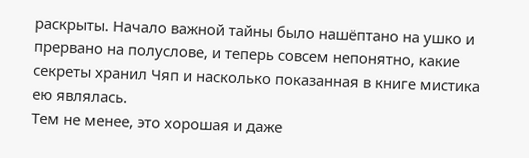раскрыты. Начало важной тайны было нашёптано на ушко и прервано на полуслове, и теперь совсем непонятно, какие секреты хранил Чяп и насколько показанная в книге мистика ею являлась.
Тем не менее, это хорошая и даже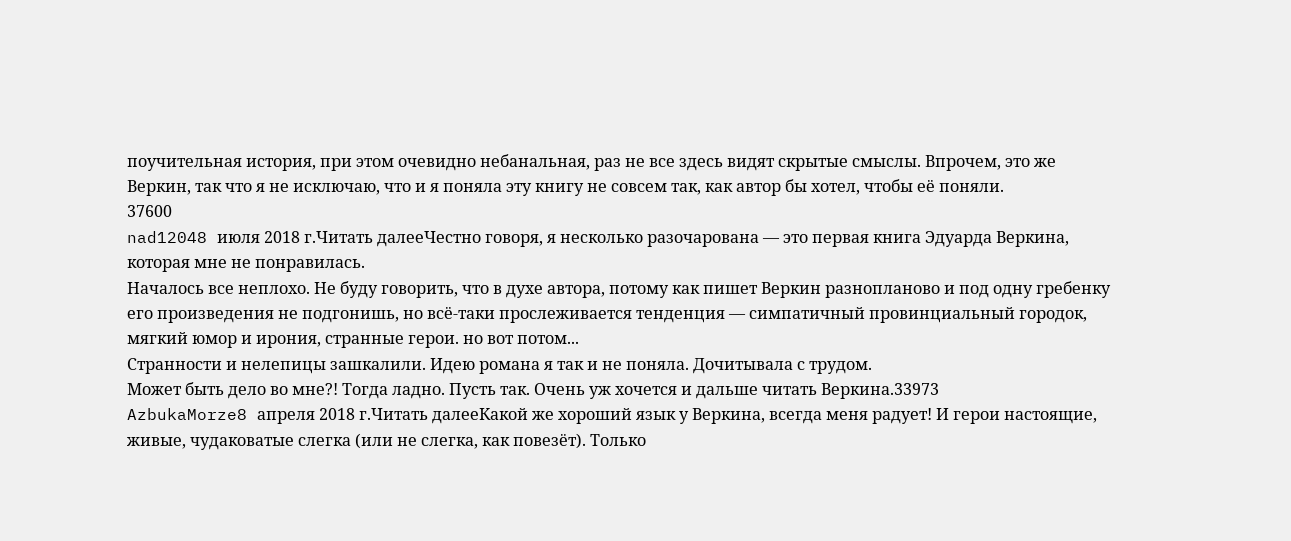поучительная история, при этом очевидно небанальная, раз не все здесь видят скрытые смыслы. Впрочем, это же Веркин, так что я не исключаю, что и я поняла эту книгу не совсем так, как автор бы хотел, чтобы её поняли.
37600
nad12048 июля 2018 г.Читать далееЧестно говоря, я несколько разочарована — это первая книга Эдуарда Веркина, которая мне не понравилась.
Началось все неплохо. Не буду говорить, что в духе автора, потому как пишет Веркин разнопланово и под одну гребенку его произведения не подгонишь, но всё-таки прослеживается тенденция — симпатичный провинциальный городок, мягкий юмор и ирония, странные герои. но вот потом...
Странности и нелепицы зашкалили. Идею романа я так и не поняла. Дочитывала с трудом.
Может быть дело во мне?! Тогда ладно. Пусть так. Очень уж хочется и дальше читать Веркина.33973
AzbukaMorze8 апреля 2018 г.Читать далееКакой же хороший язык у Веркина, всегда меня радует! И герои настоящие, живые, чудаковатые слегка (или не слегка, как повезёт). Только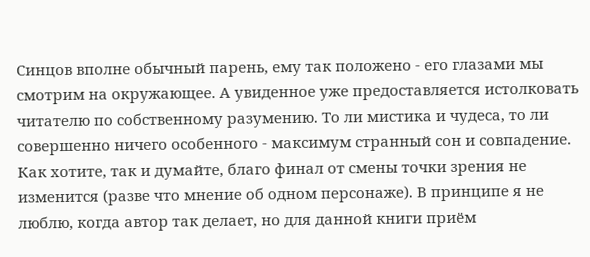Синцов вполне обычный парень, ему так положено - его глазами мы смотрим на окружающее. А увиденное уже предоставляется истолковать читателю по собственному разумению. То ли мистика и чудеса, то ли совершенно ничего особенного - максимум странный сон и совпадение. Как хотите, так и думайте, благо финал от смены точки зрения не изменится (разве что мнение об одном персонаже). В принципе я не люблю, когда автор так делает, но для данной книги приём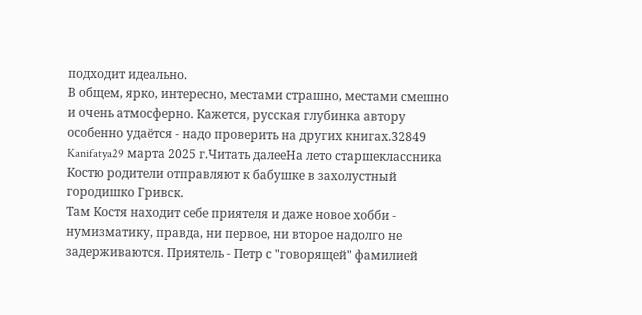подходит идеально.
В общем, ярко, интересно, местами страшно, местами смешно и очень атмосферно. Кажется, русская глубинка автору особенно удаётся - надо проверить на других книгах.32849
Kanifatya29 марта 2025 г.Читать далееНа лето старшеклассника Костю родители отправляют к бабушке в захолустный городишко Гривск.
Там Костя находит себе приятеля и даже новое хобби - нумизматику, правда, ни первое, ни второе надолго не задерживаются. Приятель - Петр с "говорящей" фамилией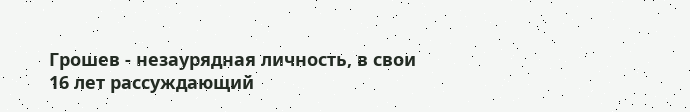Грошев - незаурядная личность, в свои 16 лет рассуждающий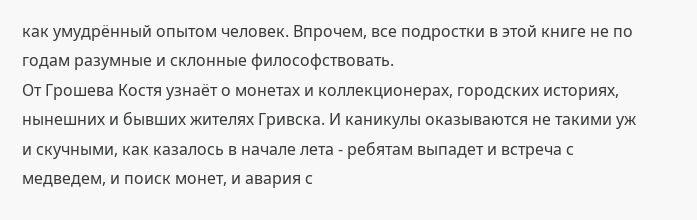как умудрённый опытом человек. Впрочем, все подростки в этой книге не по годам разумные и склонные философствовать.
От Грошева Костя узнаёт о монетах и коллекционерах, городских историях, нынешних и бывших жителях Гривска. И каникулы оказываются не такими уж и скучными, как казалось в начале лета - ребятам выпадет и встреча с медведем, и поиск монет, и авария с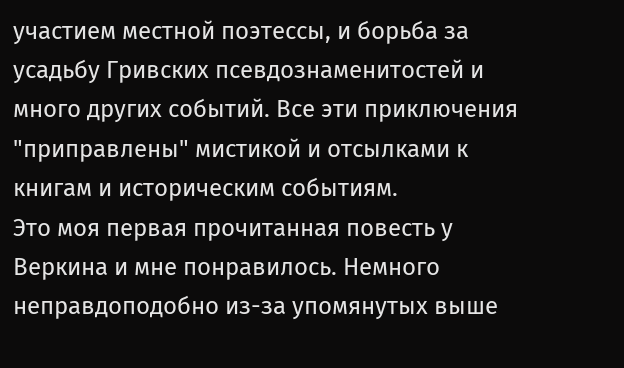участием местной поэтессы, и борьба за усадьбу Гривских псевдознаменитостей и много других событий. Все эти приключения "приправлены" мистикой и отсылками к книгам и историческим событиям.
Это моя первая прочитанная повесть у Веркина и мне понравилось. Немного неправдоподобно из-за упомянутых выше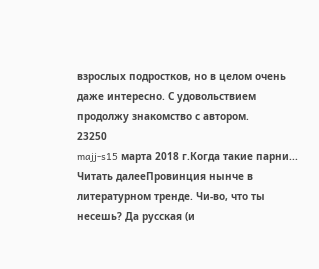взрослых подростков, но в целом очень даже интересно. С удовольствием продолжу знакомство с автором.
23250
majj-s15 марта 2018 г.Когда такие парни...
Читать далееПровинция нынче в литературном тренде. Чи-во, что ты несешь? Да русская (и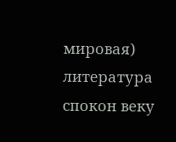мировая) литература спокон веку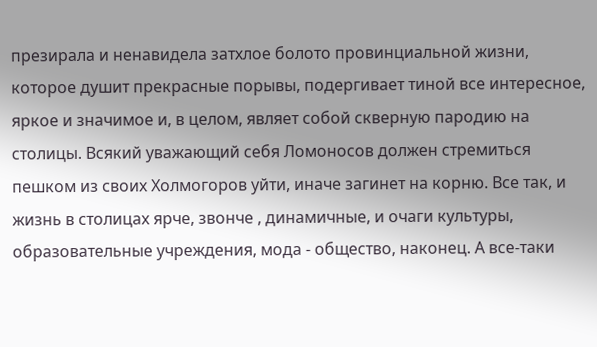презирала и ненавидела затхлое болото провинциальной жизни, которое душит прекрасные порывы, подергивает тиной все интересное, яркое и значимое и, в целом, являет собой скверную пародию на столицы. Всякий уважающий себя Ломоносов должен стремиться пешком из своих Холмогоров уйти, иначе загинет на корню. Все так, и жизнь в столицах ярче, звонче , динамичные, и очаги культуры, образовательные учреждения, мода - общество, наконец. А все-таки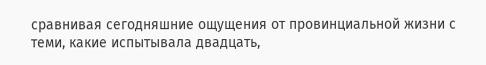сравнивая сегодняшние ощущения от провинциальной жизни с теми, какие испытывала двадцать,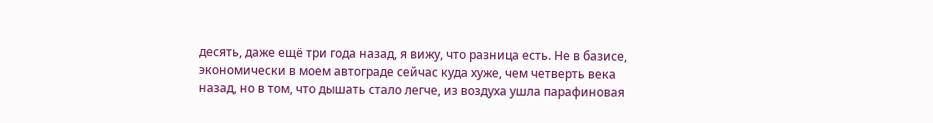десять, даже ещё три года назад, я вижу, что разница есть. Не в базисе, экономически в моем автограде сейчас куда хуже, чем четверть века назад, но в том, что дышать стало легче, из воздуха ушла парафиновая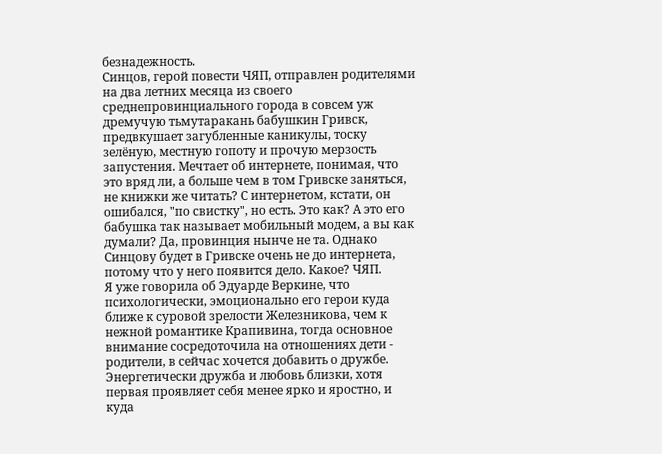безнадежность.
Синцов, герой повести ЧЯП, отправлен родителями на два летних месяца из своего среднепровинциального города в совсем уж дремучую тьмутаракань бабушкин Гривск, предвкушает загубленные каникулы, тоску зелёную, местную гопоту и прочую мерзость запустения. Мечтает об интернете, понимая, что это вряд ли, а больше чем в том Гривске заняться, не книжки же читать? С интернетом, кстати, он ошибался, "по свистку", но есть. Это как? А это его бабушка так называет мобильный модем, а вы как думали? Да, провинция нынче не та. Однако Синцову будет в Гривске очень не до интернета, потому что у него появится дело. Какое? ЧЯП.
Я уже говорила об Эдуарде Веркине, что психологически, эмоционально его герои куда ближе к суровой зрелости Железникова, чем к нежной романтике Крапивина, тогда основное внимание сосредоточила на отношениях дети - родители, в сейчас хочется добавить о дружбе. Энергетически дружба и любовь близки, хотя первая проявляет себя менее ярко и яростно, и куда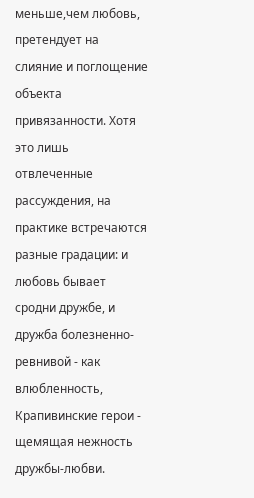меньше,чем любовь, претендует на слияние и поглощение объекта привязанности. Хотя это лишь отвлеченные рассуждения, на практике встречаются разные градации: и любовь бывает сродни дружбе, и дружба болезненно-ревнивой - как влюбленность, Крапивинские герои - щемящая нежность дружбы-любви.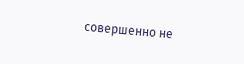совершенно не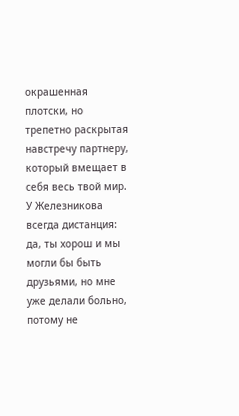окрашенная плотски, но трепетно раскрытая навстречу партнеру, который вмещает в себя весь твой мир. У Железникова всегда дистанция: да, ты хорош и мы могли бы быть друзьями, но мне уже делали больно, потому не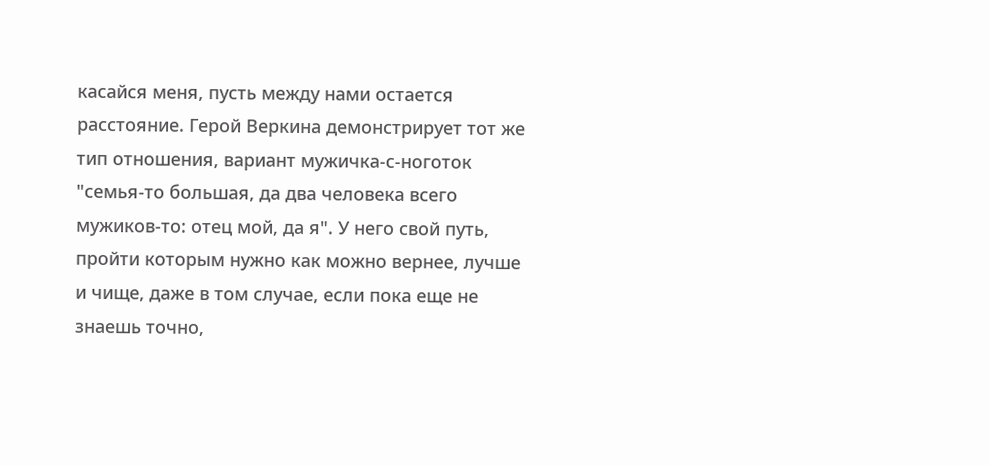касайся меня, пусть между нами остается расстояние. Герой Веркина демонстрирует тот же тип отношения, вариант мужичка-с-ноготок "семья-то большая, да два человека всего мужиков-то: отец мой, да я". У него свой путь, пройти которым нужно как можно вернее, лучше и чище, даже в том случае, если пока еще не знаешь точно,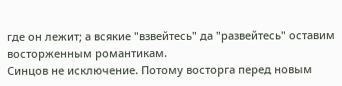где он лежит; а всякие "взвейтесь" да "развейтесь" оставим восторженным романтикам.
Синцов не исключение. Потому восторга перед новым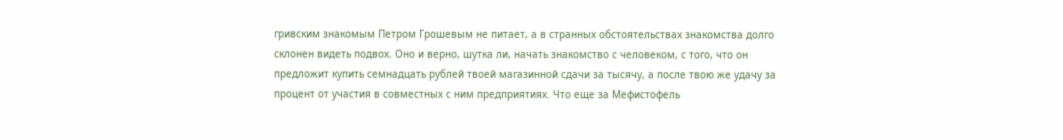гривским знакомым Петром Грошевым не питает, а в странных обстоятельствах знакомства долго склонен видеть подвох. Оно и верно, шутка ли, начать знакомство с человеком, с того, что он предложит купить семнадцать рублей твоей магазинной сдачи за тысячу, а после твою же удачу за процент от участия в совместных с ним предприятиях. Что еще за Мефистофель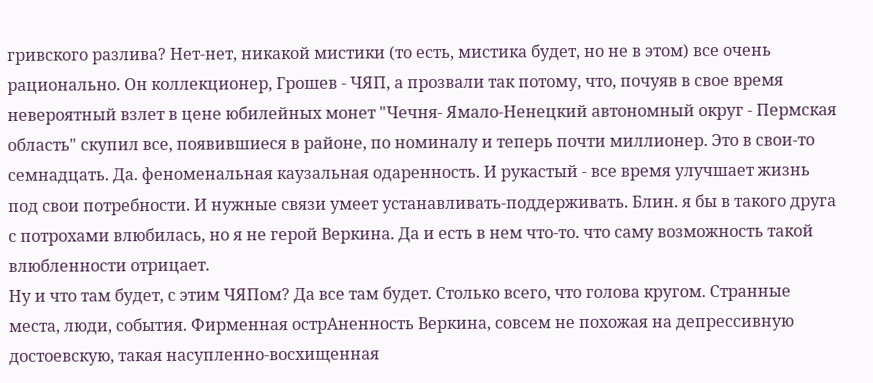гривского разлива? Нет-нет, никакой мистики (то есть, мистика будет, но не в этом) все очень рационально. Он коллекционер, Грошев - ЧЯП, а прозвали так потому, что, почуяв в свое время невероятный взлет в цене юбилейных монет "Чечня- Ямало-Ненецкий автономный округ - Пермская область" скупил все, появившиеся в районе, по номиналу и теперь почти миллионер. Это в свои-то семнадцать. Да. феноменальная каузальная одаренность. И рукастый - все время улучшает жизнь под свои потребности. И нужные связи умеет устанавливать-поддерживать. Блин. я бы в такого друга с потрохами влюбилась, но я не герой Веркина. Да и есть в нем что-то. что саму возможность такой влюбленности отрицает.
Ну и что там будет, с этим ЧЯПом? Да все там будет. Столько всего, что голова кругом. Странные места, люди, события. Фирменная острАненность Веркина, совсем не похожая на депрессивную достоевскую, такая насупленно-восхищенная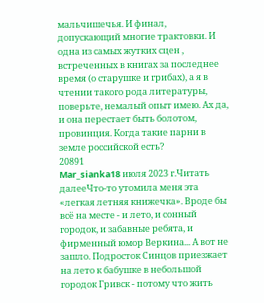мальчишечья. И финал, допускающий многие трактовки. И одна из самых жутких сцен , встреченных в книгах за последнее время (о старушке и грибах), а я в чтении такого рода литературы, поверьте, немалый опыт имею. Ах да, и она перестает быть болотом, провинция. Когда такие парни в земле российской есть?
20891
Mar_sianka18 июля 2023 г.Читать далееЧто-то утомила меня эта «легкая летняя книжечка». Вроде бы всё на месте - и лето, и сонный городок, и забавные ребята, и фирменный юмор Веркина... А вот не зашло. Подросток Синцов приезжает на лето к бабушке в небольшой городок Гривск - потому что жить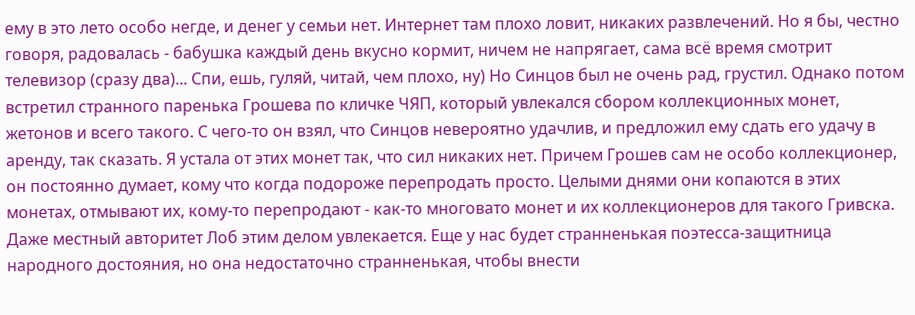ему в это лето особо негде, и денег у семьи нет. Интернет там плохо ловит, никаких развлечений. Но я бы, честно говоря, радовалась - бабушка каждый день вкусно кормит, ничем не напрягает, сама всё время смотрит телевизор (сразу два)... Спи, ешь, гуляй, читай, чем плохо, ну) Но Синцов был не очень рад, грустил. Однако потом встретил странного паренька Грошева по кличке ЧЯП, который увлекался сбором коллекционных монет, жетонов и всего такого. С чего-то он взял, что Синцов невероятно удачлив, и предложил ему сдать его удачу в аренду, так сказать. Я устала от этих монет так, что сил никаких нет. Причем Грошев сам не особо коллекционер, он постоянно думает, кому что когда подороже перепродать просто. Целыми днями они копаются в этих монетах, отмывают их, кому-то перепродают - как-то многовато монет и их коллекционеров для такого Гривска. Даже местный авторитет Лоб этим делом увлекается. Еще у нас будет странненькая поэтесса-защитница народного достояния, но она недостаточно странненькая, чтобы внести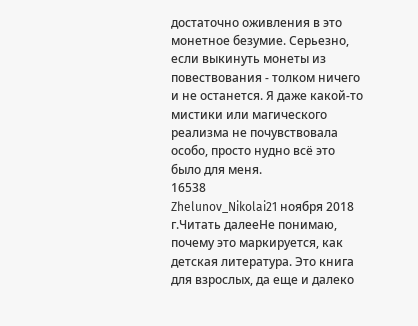достаточно оживления в это монетное безумие. Серьезно, если выкинуть монеты из повествования - толком ничего и не останется. Я даже какой-то мистики или магического реализма не почувствовала особо, просто нудно всё это было для меня.
16538
Zhelunov_Nikolai21 ноября 2018 г.Читать далееНе понимаю, почему это маркируется, как детская литература. Это книга для взрослых, да еще и далеко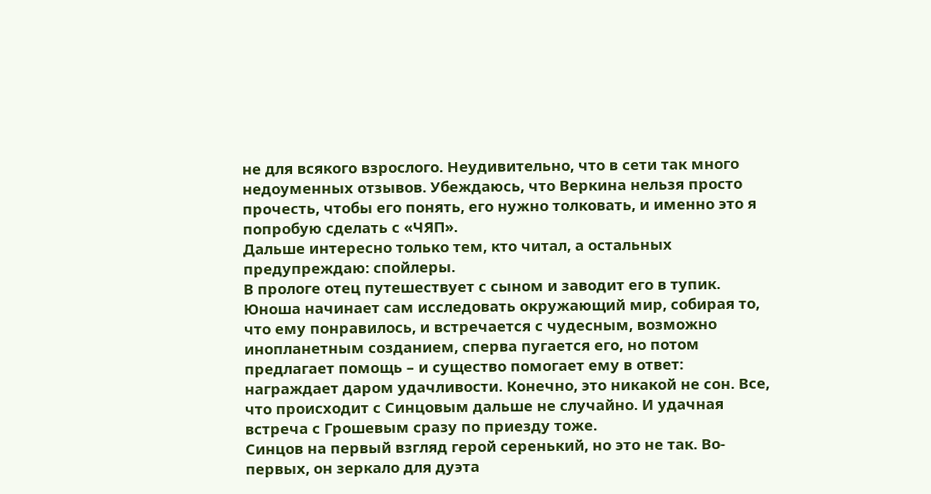не для всякого взрослого. Неудивительно, что в сети так много недоуменных отзывов. Убеждаюсь, что Веркина нельзя просто прочесть, чтобы его понять, его нужно толковать, и именно это я попробую сделать с «ЧЯП».
Дальше интересно только тем, кто читал, а остальных предупреждаю: спойлеры.
В прологе отец путешествует с сыном и заводит его в тупик. Юноша начинает сам исследовать окружающий мир, собирая то, что ему понравилось, и встречается с чудесным, возможно инопланетным созданием, сперва пугается его, но потом предлагает помощь – и существо помогает ему в ответ: награждает даром удачливости. Конечно, это никакой не сон. Все, что происходит с Синцовым дальше не случайно. И удачная встреча с Грошевым сразу по приезду тоже.
Синцов на первый взгляд герой серенький, но это не так. Во-первых, он зеркало для дуэта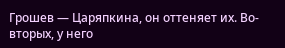Грошев — Царяпкина, он оттеняет их. Во-вторых, у него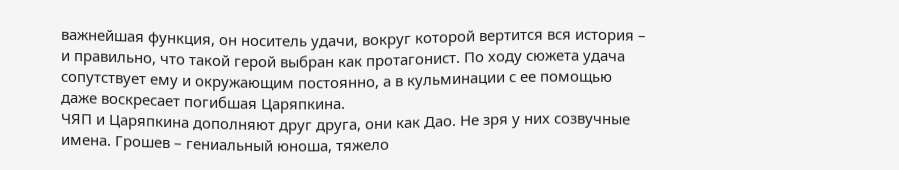важнейшая функция, он носитель удачи, вокруг которой вертится вся история – и правильно, что такой герой выбран как протагонист. По ходу сюжета удача сопутствует ему и окружающим постоянно, а в кульминации с ее помощью даже воскресает погибшая Царяпкина.
ЧЯП и Царяпкина дополняют друг друга, они как Дао. Не зря у них созвучные имена. Грошев – гениальный юноша, тяжело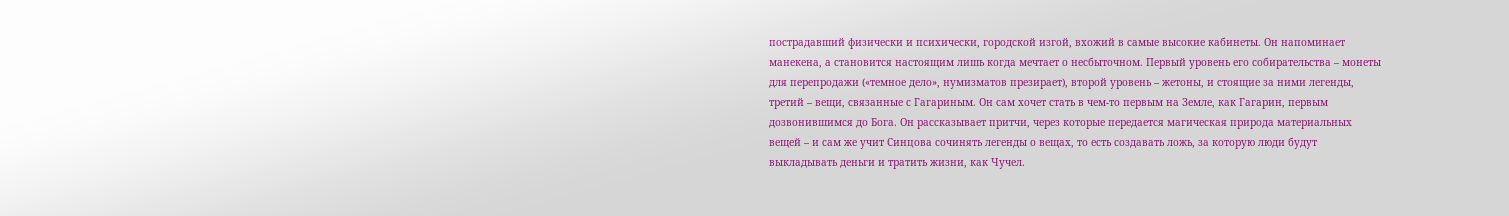пострадавший физически и психически, городской изгой, вхожий в самые высокие кабинеты. Он напоминает манекена, а становится настоящим лишь когда мечтает о несбыточном. Первый уровень его собирательства – монеты для перепродажи («темное дело», нумизматов презирает), второй уровень – жетоны, и стоящие за ними легенды, третий – вещи, связанные с Гагариным. Он сам хочет стать в чем-то первым на Земле, как Гагарин, первым дозвонившимся до Бога. Он рассказывает притчи, через которые передается магическая природа материальных вещей – и сам же учит Синцова сочинять легенды о вещах, то есть создавать ложь, за которую люди будут выкладывать деньги и тратить жизни, как Чучел.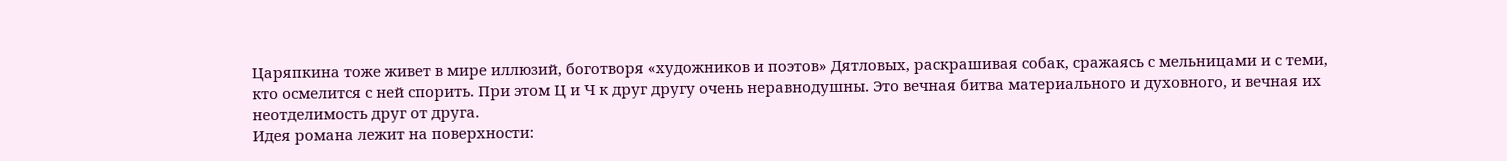Царяпкина тоже живет в мире иллюзий, боготворя «художников и поэтов» Дятловых, раскрашивая собак, сражаясь с мельницами и с теми, кто осмелится с ней спорить. При этом Ц и Ч к друг другу очень неравнодушны. Это вечная битва материального и духовного, и вечная их неотделимость друг от друга.
Идея романа лежит на поверхности: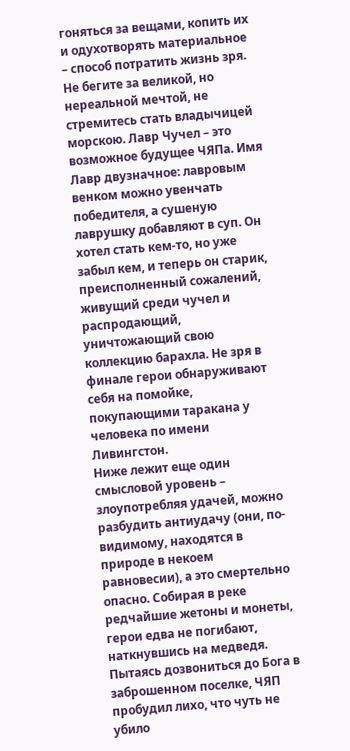гоняться за вещами, копить их и одухотворять материальное – способ потратить жизнь зря. Не бегите за великой, но нереальной мечтой, не стремитесь стать владычицей морскою. Лавр Чучел – это возможное будущее ЧЯПа. Имя Лавр двузначное: лавровым венком можно увенчать победителя, а сушеную лаврушку добавляют в суп. Он хотел стать кем-то, но уже забыл кем, и теперь он старик, преисполненный сожалений, живущий среди чучел и распродающий, уничтожающий свою коллекцию барахла. Не зря в финале герои обнаруживают себя на помойке, покупающими таракана у человека по имени Ливингстон.
Ниже лежит еще один смысловой уровень – злоупотребляя удачей, можно разбудить антиудачу (они, по-видимому, находятся в природе в некоем равновесии), а это смертельно опасно. Собирая в реке редчайшие жетоны и монеты, герои едва не погибают, наткнувшись на медведя. Пытаясь дозвониться до Бога в заброшенном поселке, ЧЯП пробудил лихо, что чуть не убило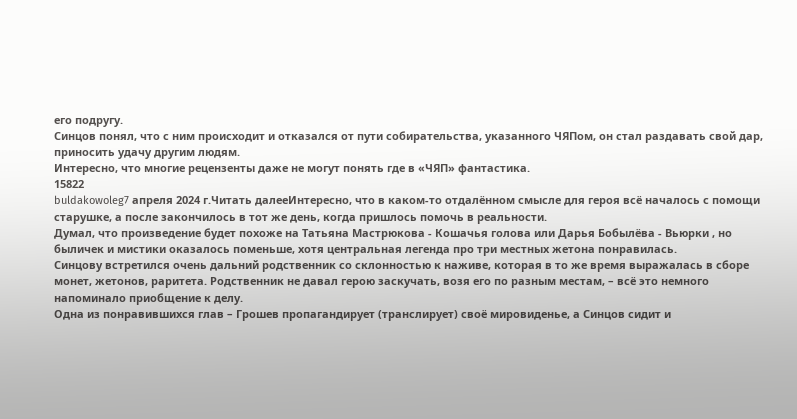его подругу.
Синцов понял, что с ним происходит и отказался от пути собирательства, указанного ЧЯПом, он стал раздавать свой дар, приносить удачу другим людям.
Интересно, что многие рецензенты даже не могут понять где в «ЧЯП» фантастика.
15822
buldakowoleg7 апреля 2024 г.Читать далееИнтересно, что в каком-то отдалённом смысле для героя всё началось с помощи старушке, а после закончилось в тот же день, когда пришлось помочь в реальности.
Думал, что произведение будет похоже на Татьяна Мастрюкова - Кошачья голова или Дарья Бобылёва - Вьюрки , но быличек и мистики оказалось поменьше, хотя центральная легенда про три местных жетона понравилась.
Синцову встретился очень дальний родственник со склонностью к наживе, которая в то же время выражалась в сборе монет, жетонов, раритета. Родственник не давал герою заскучать, возя его по разным местам, – всё это немного напоминало приобщение к делу.
Одна из понравившихся глав – Грошев пропагандирует (транслирует) своё мировиденье, а Синцов сидит и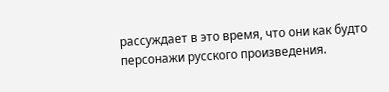рассуждает в это время, что они как будто персонажи русского произведения.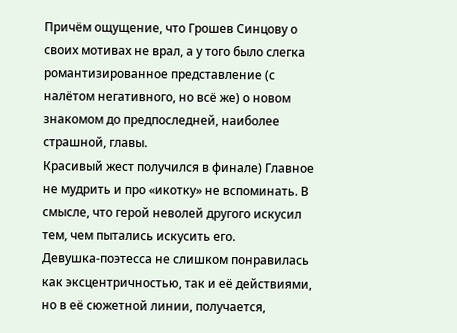Причём ощущение, что Грошев Синцову о своих мотивах не врал, а у того было слегка романтизированное представление (с налётом негативного, но всё же) о новом знакомом до предпоследней, наиболее страшной, главы.
Красивый жест получился в финале) Главное не мудрить и про «икотку» не вспоминать. В смысле, что герой неволей другого искусил тем, чем пытались искусить его.
Девушка-поэтесса не слишком понравилась как эксцентричностью, так и её действиями, но в её сюжетной линии, получается,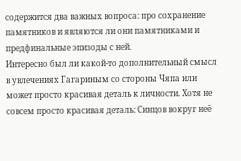содержится два важных вопроса: про сохранение памятников и являются ли они памятниками и предфинальные эпизоды с ней.
Интересно был ли какой-то дополнительный смысл в увлечениях Гагариным со стороны Чяпа или может просто красивая деталь к личности. Хотя не совсем просто красивая деталь: Синцов вокруг неё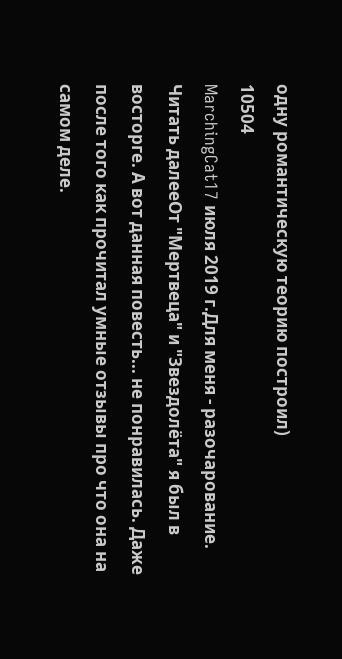одну романтическую теорию построил)
10504
MarchingCat17 июля 2019 г.Для меня - разочарование.
Читать далееОт "Мертвеца" и "Звездолёта" я был в восторге. А вот данная повесть... не понравилась. Даже после того как прочитал умные отзывы про что она на самом деле.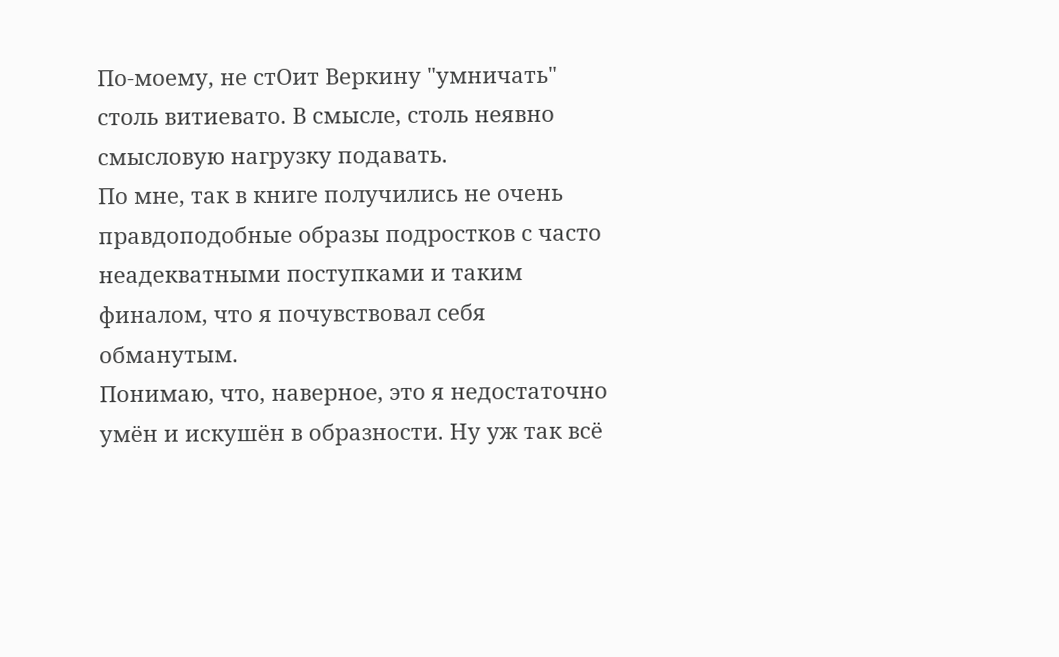По-моему, не стОит Веркину "умничать" столь витиевато. В смысле, столь неявно смысловую нагрузку подавать.
По мне, так в книге получились не очень правдоподобные образы подростков с часто неадекватными поступками и таким финалом, что я почувствовал себя обманутым.
Понимаю, что, наверное, это я недостаточно умён и искушён в образности. Ну уж так всё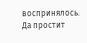воспринялось. Да простит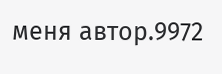меня автор.9972